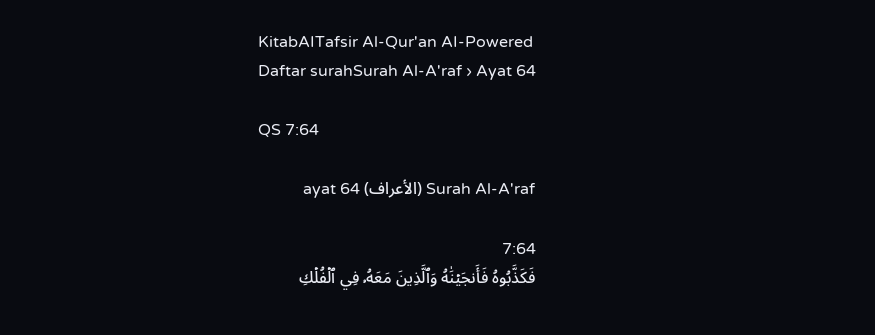KitabAITafsir Al-Qur'an AI-Powered
Daftar surahSurah Al-A'raf › Ayat 64

QS 7:64

Surah Al-A'raf (الأعراف) ayat 64

7:64
فَكَذَّبُوهُ فَأَنجَيۡنَٰهُ وَٱلَّذِينَ مَعَهُۥ فِي ٱلۡفُلۡكِ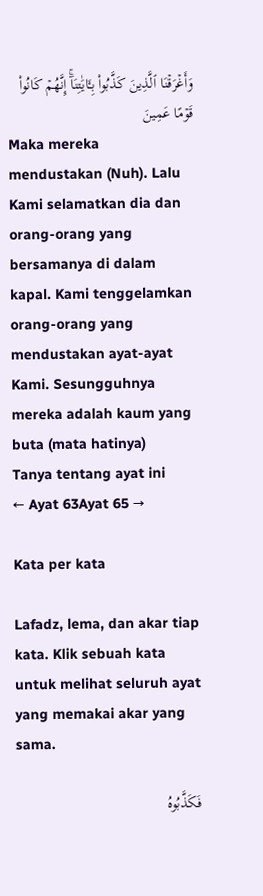وَأَغۡرَقۡنَا ٱلَّذِينَ كَذَّبُواْ بِـَٔايَٰتِنَآۚ إِنَّهُمۡ كَانُواْ قَوۡمًا عَمِينَ
Maka mereka mendustakan (Nuh). Lalu Kami selamatkan dia dan orang-orang yang bersamanya di dalam kapal. Kami tenggelamkan orang-orang yang mendustakan ayat-ayat Kami. Sesungguhnya mereka adalah kaum yang buta (mata hatinya)
Tanya tentang ayat ini
← Ayat 63Ayat 65 →

Kata per kata

Lafadz, lema, dan akar tiap kata. Klik sebuah kata untuk melihat seluruh ayat yang memakai akar yang sama.

فَكَذَّبُوهُ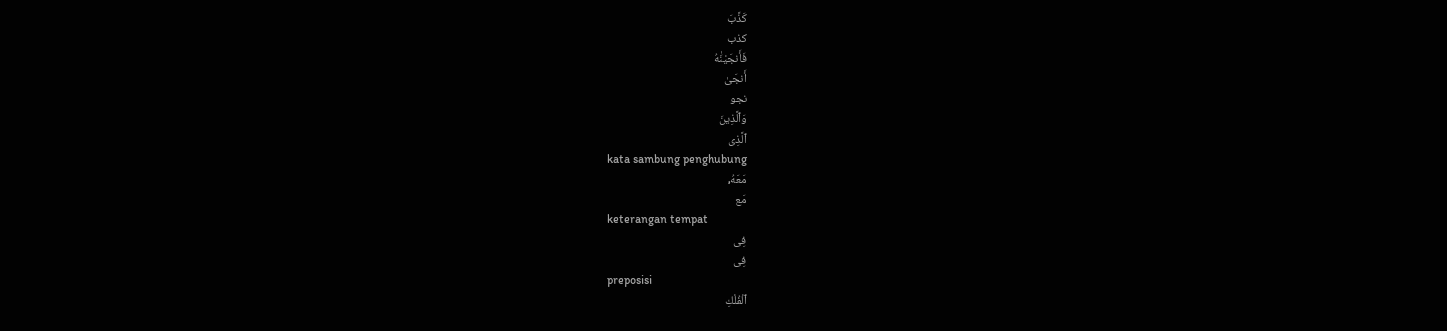كَذَّبَ
كذب
فَأَنجَيْنَٰهُ
أَنجَىٰ
نجو
وَٱلَّذِينَ
ٱلَّذِى
kata sambung penghubung
مَعَهُۥ
مَع
keterangan tempat
فِى
فِى
preposisi
ٱلْفُلْكِ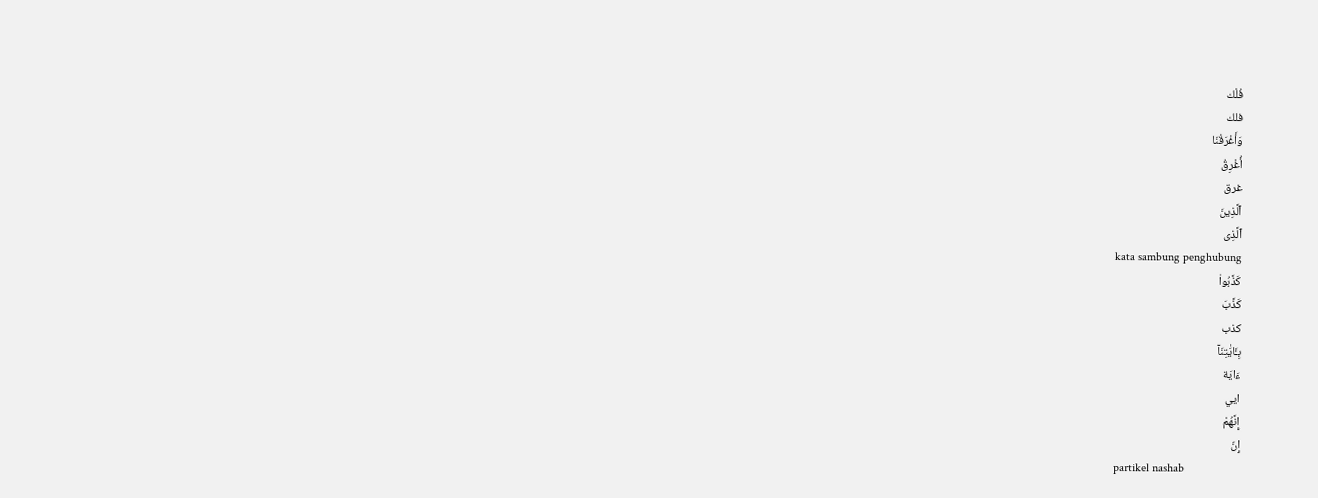فُلْك
فلك
وَأَغْرَقْنَا
أُغْرِقُ
غرق
ٱلَّذِينَ
ٱلَّذِى
kata sambung penghubung
كَذَّبُوا۟
كَذَّبَ
كذب
بِـَٔايَٰتِنَآ
ءَايَة
ايي
إِنَّهُمْ
إِنّ
partikel nashab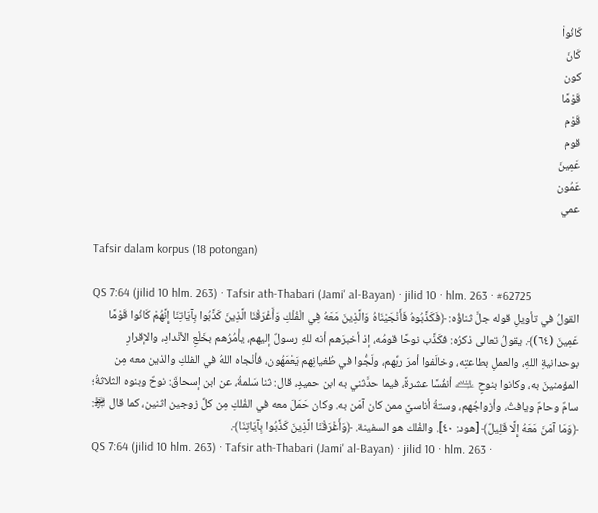كَانُوا۟
كَانَ
كون
قَوْمًا
قَوْم
قوم
عَمِينَ
عَمُون
عمي

Tafsir dalam korpus (18 potongan)

QS 7:64 (jilid 10 hlm. 263) · Tafsir ath-Thabari (Jami' al-Bayan) · jilid 10 · hlm. 263 · #62725
القولُ في تأويلِ قوله جلَّ ثناؤُه: ﴿فَكَذَّبُوهُ فَأَنْجَيْنَاهُ وَالَّذِينَ مَعَهُ فِي الْفُلْكِ وَأَغْرَقْنَا الَّذِينَ كَذَّبُوا بِآيَاتِنَا إِنَّهُمْ كَانُوا قَوْمًا عَمِينَ (٦٤)﴾. يقولُ تعالى ذكرُه: فكَذَّب نوحًا قومُه، إذ أخبرَهم أنه للهِ رسولٌ إليهم، يأْمُرُهم بخَلْعِ الأنْدادِ، والإقرارِ بوحدانيةِ اللهِ، والعملِ بطاعتِه، وخالَفوا أمرَ ربِّهم، ولَجُّوا في طُغيانِهم يَعْمَهُون، فأنْجاه اللهُ في الفلكِ والذين معه مِن المؤمنينَ به، وكانوا بنوحٍ ﵇ أنفُسًا عشرةً، فيما حدَّثني به ابن حميدٍ، قال: ثنا سَلمةُ، عن ابن إسحاقَ: نوحٌ وبنوه الثلاثةُ؛ سامٌ وحامٌ ويافتُ، وأزواجُهم، وستةُ أناسيَّ ممن كان آمَن به. وكان حَمَلَ معه في الفُلكِ مِن كلِّ زوجين اثنين، كما قال ﵎: ﴿وَمَا آمَنَ مَعَهُ إِلَّا قَلِيلٌ﴾ [هود: ٤٠]. والفُلك هو السفينة. ﴿وَأَغْرَقْنَا الَّذِينَ كَذَّبُوا بِآيَاتِنَا﴾.
QS 7:64 (jilid 10 hlm. 263) · Tafsir ath-Thabari (Jami' al-Bayan) · jilid 10 · hlm. 263 ·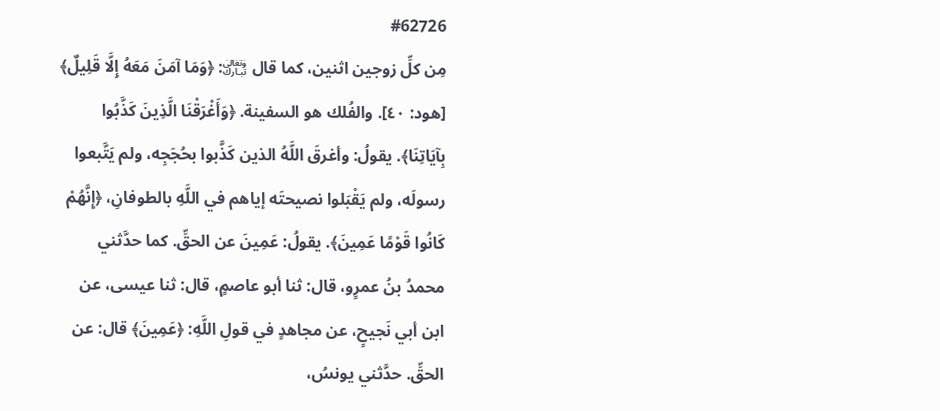#62726
مِن كلِّ زوجين اثنين، كما قال ﵎: ﴿وَمَا آمَنَ مَعَهُ إِلَّا قَلِيلٌ﴾ [هود: ٤٠]. والفُلك هو السفينة. ﴿وَأَغْرَقْنَا الَّذِينَ كَذَّبُوا بِآيَاتِنَا﴾. يقولُ: وأغرقَ اللَّهُ الذين كَذَّبوا بحُجَجِه، ولم يَتَّبعوا رسولَه، ولم يَقْبَلوا نصيحتَه إياهم في اللَّهِ بالطوفانِ، ﴿إِنَّهُمْ كَانُوا قَوْمًا عَمِينَ﴾. يقولُ: عَمِينَ عن الحقِّ. كما حدَّثني محمدُ بنُ عمرٍو، قال: ثنا أبو عاصمٍ، قال: ثنا عيسى، عن ابن أبي نَجيحٍ، عن مجاهدٍ في قولِ اللَّهِ: ﴿عَمِينَ﴾ قال: عن الحقِّ. حدَّثني يونسُ،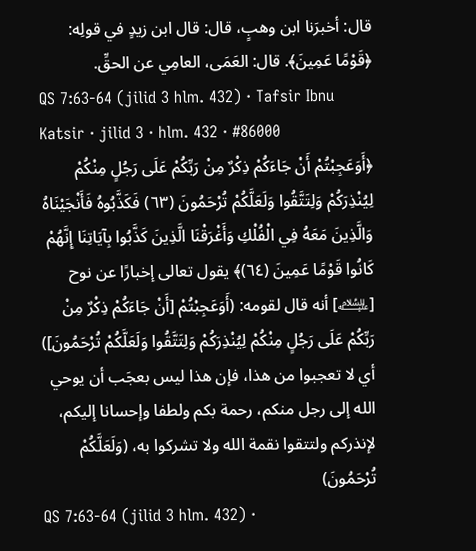قال: أخبرَنا ابن وهبٍ، قال: قال ابن زيدٍ في قولِه: ﴿قَوْمًا عَمِينَ﴾. قال: العَمَى، العامِي عن الحقِّ.
QS 7:63-64 (jilid 3 hlm. 432) · Tafsir Ibnu Katsir · jilid 3 · hlm. 432 · #86000
﴿أَوَعَجِبْتُمْ أَنْ جَاءَكُمْ ذِكْرٌ مِنْ رَبِّكُمْ عَلَى رَجُلٍ مِنْكُمْ لِيُنْذِرَكُمْ وَلِتَتَّقُوا وَلَعَلَّكُمْ تُرْحَمُونَ (٦٣) فَكَذَّبُوهُ فَأَنْجَيْنَاهُ وَالَّذِينَ مَعَهُ فِي الْفُلْكِ وَأَغْرَقْنَا الَّذِينَ كَذَّبُوا بِآيَاتِنَا إِنَّهُمْ كَانُوا قَوْمًا عَمِينَ (٦٤)﴾ يقول تعالى إخبارًا عن نوح [﵇] أنه قال لقومه: (أَوَعَجِبْتُمْ [أَنْ جَاءَكُمْ ذِكْرٌ مِنْ رَبِّكُمْ عَلَى رَجُلٍ مِنْكُمْ لِيُنْذِرَكُمْ وَلِتَتَّقُوا وَلَعَلَّكُمْ تُرْحَمُونَ]) أي لا تعجبوا من هذا، فإن هذا ليس بعجَب أن يوحي الله إلى رجل منكم، رحمة بكم ولطفا وإحسانا إليكم، لإنذركم ولتتقوا نقمة الله ولا تشركوا به، (وَلَعَلَّكُمْ تُرْحَمُونَ)
QS 7:63-64 (jilid 3 hlm. 432) ·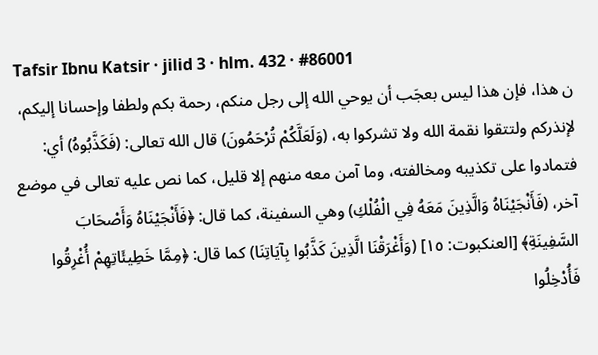Tafsir Ibnu Katsir · jilid 3 · hlm. 432 · #86001
ن هذا، فإن هذا ليس بعجَب أن يوحي الله إلى رجل منكم، رحمة بكم ولطفا وإحسانا إليكم، لإنذركم ولتتقوا نقمة الله ولا تشركوا به، (وَلَعَلَّكُمْ تُرْحَمُونَ) قال الله تعالى: (فَكَذَّبُوهُ) أي: فتمادوا على تكذيبه ومخالفته، وما آمن معه منهم إلا قليل، كما نص عليه تعالى في موضع آخر، (فَأَنْجَيْنَاهُ وَالَّذِينَ مَعَهُ فِي الْفُلْكِ) وهي السفينة، كما قال: ﴿فَأَنْجَيْنَاهُ وَأَصْحَابَ السَّفِينَةِ﴾ [العنكبوت: ١٥] (وَأَغْرَقْنَا الَّذِينَ كَذَّبُوا بِآيَاتِنَا) كما قال: ﴿مِمَّا خَطِيئَاتِهِمْ أُغْرِقُوا فَأُدْخِلُوا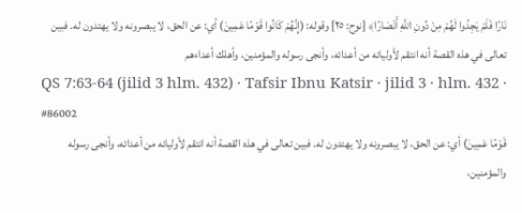نَارًا فَلَمْ يَجِدُوا لَهُمْ مِنْ دُونِ اللَّهِ أَنْصَارًا﴾ [نوح: ٢٥] وقوله: (إِنَّهُمْ كَانُوا قَوْمًا عَمِينَ) أي: عن الحق، لا يبصرونه ولا يهتدون له. فبين تعالى في هذه القصة أنه انتقم لأوليائه من أعدائه، وأنجى رسوله والمؤمنين، وأهلك أعداءهم
QS 7:63-64 (jilid 3 hlm. 432) · Tafsir Ibnu Katsir · jilid 3 · hlm. 432 · #86002
قَوْمًا عَمِينَ) أي: عن الحق، لا يبصرونه ولا يهتدون له. فبين تعالى في هذه القصة أنه انتقم لأوليائه من أعدائه، وأنجى رسوله والمؤمنين،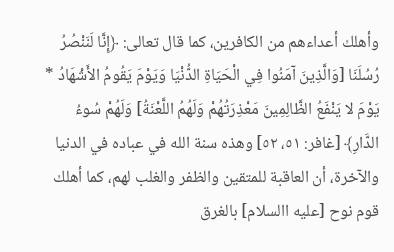وأهلك أعداءهم من الكافرين، كما قال تعالى: ﴿إِنَّا لَنَنْصُرُ رُسُلَنَا [وَالَّذِينَ آمَنُوا فِي الْحَيَاةِ الدُّنْيَا وَيَوْمَ يَقُومُ الأَشْهَادُ * يَوْمَ لا يَنْفَعُ الظَّالِمِينَ مَعْذِرَتُهُمْ وَلَهُمُ اللَّعْنَةُ] وَلَهُمْ سُوءُ الدَّارِ﴾ [غافر: ٥١، ٥٢] وهذه سنة الله في عباده في الدنيا والآخرة، أن العاقبة للمتقين والظفر والغلب لهم، كما أهلك قوم نوح [عليه االسلام] بالغرق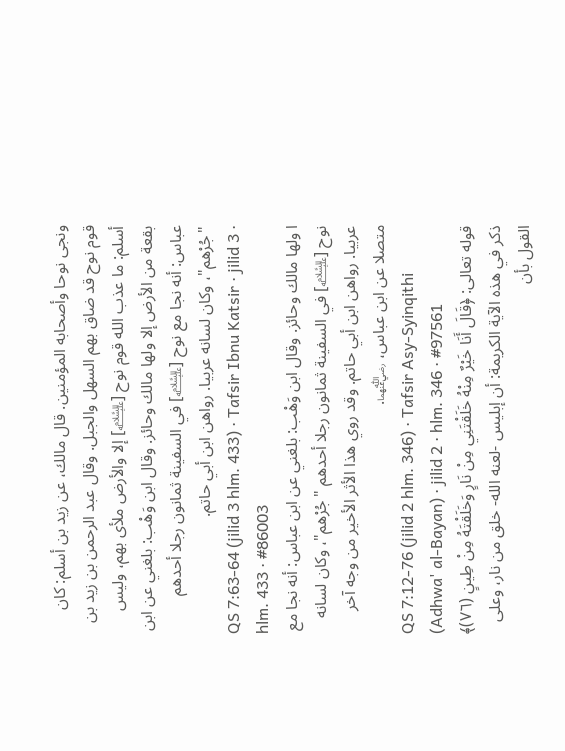ونجى نوحا وأصحابه المؤمنين. قال مالك، عن زيد بن أسلم: كان قوم نوح قد ضاق بهم السهل والجبل. وقال عبد الرحمن بن زيد بن أسلم: ما عذب الله قوم نوح [﵇] إلا والأرض ملأى بهم، وليس بقعة من الأرض إلا ولها مالك وحائز. وقال ابن وَهْب: بلغني عن ابن عباس: أنه نجا مع نوح [﵇] في السفينة ثمانون رجلا أحدهم "جُرْهم"، وكان لسانه عربيا. رواهن ابن أبي حاتم.
QS 7:63-64 (jilid 3 hlm. 433) · Tafsir Ibnu Katsir · jilid 3 · hlm. 433 · #86003
ا ولها مالك وحائز. وقال ابن وَهْب: بلغني عن ابن عباس: أنه نجا مع نوح [﵇] في السفينة ثمانون رجلا أحدهم "جُرْهم"، وكان لسانه عربيا. رواهن ابن أبي حاتم. وقد روي هذا الأثر الأخير من وجه آخر متصلا عن ابن عباس، ﵄.
QS 7:12-76 (jilid 2 hlm. 346) · Tafsir Asy-Syinqithi (Adhwa' al-Bayan) · jilid 2 · hlm. 346 · #97561
قوله تعالى: ﴿قَالَ أَنَا خَيْرٌ مِنْهُ خَلَقْتَنِي مِنْ نَارٍ وَخَلَقْتَهُ مِنْ طِينٍ (٧٦)﴾ ذكر في هذه الآية الكريمة: أن إبليس -لعنه الله- خلق من نار، وعلى القول بأن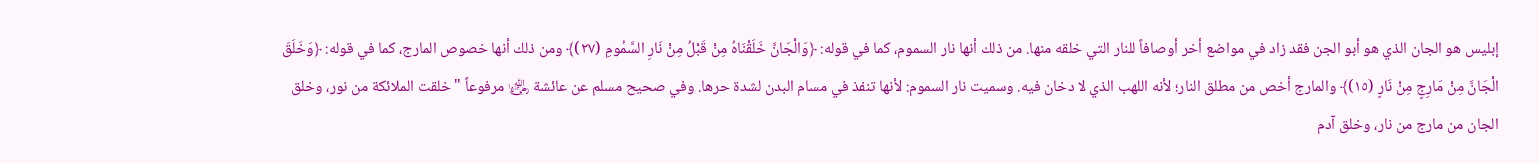إبليس هو الجان الذي هو أبو الجن فقد زاد في مواضع أخر أوصافاً للنار التي خلقه منها. من ذلك أنها نار السموم، كما في قوله: ﴿وَالْجَانَّ خَلَقْنَاهُ مِنْ قَبْلُ مِنْ نَارِ السَّمُومِ (٢٧)﴾ ومن ذلك أنها خصوص المارج، كما في قوله: ﴿وَخَلَقَ الْجَانَّ مِنْ مَارِجٍ مِنْ نَارٍ (١٥)﴾ والمارج أخص من مطلق النار؛ لأنه اللهب الذي لا دخان فيه. وسميت نار السموم: لأنها تنفذ في مسام البدن لشدة حرها. وفي صحيح مسلم عن عائشة ﵂ مرفوعاً "خلقت الملائكة من نور، وخلق الجان من مارج من نار، وخلق آدم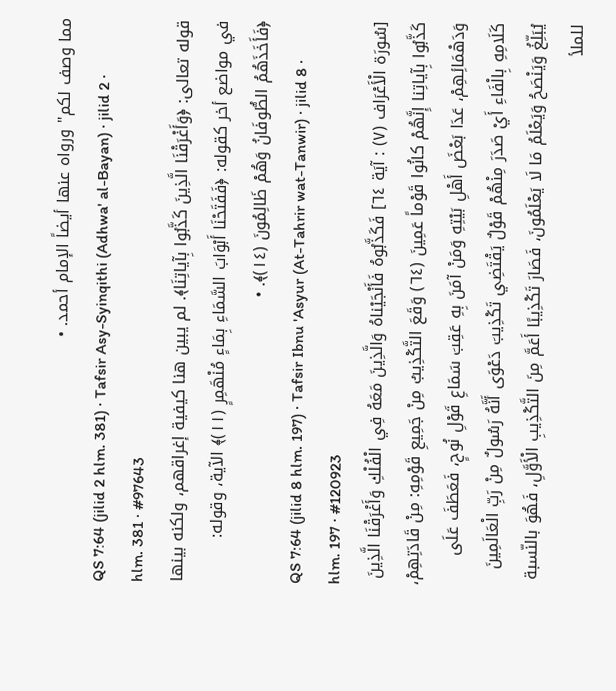مما وصف لكم" ورواه عنها أيضاً الإمام أحمد. •
QS 7:64 (jilid 2 hlm. 381) · Tafsir Asy-Syinqithi (Adhwa' al-Bayan) · jilid 2 · hlm. 381 · #97643
قوله تعالى: ﴿وَأَغْرَقْنَا الَّذِينَ كَذَّبُوا بِآياتِنَا﴾. لم يبين هنا كيفية إغراقهم، ولكنه بينها في مواضع أخر كقوله: ﴿فَفَتَحْنَا أَبْوَابَ السَّمَاءِ بِمَاءٍ مُنْهَمِرٍ (١١)﴾ الآية، وقوله: ﴿فَأَخَذَهُمُ الطُّوفَانُ وَهُمْ ظَالِمُونَ (١٤)﴾. •
QS 7:64 (jilid 8 hlm. 197) · Tafsir Ibnu 'Asyur (At-Tahrir wat-Tanwir) · jilid 8 · hlm. 197 · #120923
[سُورَة الْأَعْرَاف (٧) : آيَة ٦٤] فَكَذَّبُوهُ فَأَنْجَيْناهُ وَالَّذِينَ مَعَهُ فِي الْفُلْكِ وَأَغْرَقْنَا الَّذِينَ كَذَّبُوا بِآياتِنا إِنَّهُمْ كانُوا قَوْماً عَمِينَ (٦٤) وَقَعَ التَّكْذِيبُ مِنْ جَمِيعِ قَوْمِهِ: مِنْ قَادَتِهِمْ، وَدَهْمَائِهِمْ، عَدَا بَعْضَ أَهْلِ بَيْتِهِ وَمَنْ آمَنَ بِهِ عَقِبَ سَمَاعِ قَوْلِ نُوحٍ، فَعَطَفَ عَلَى كَلَامِهِ بِالْفَاءِ أَيْ صَدَرَ مِنْهُمْ قَوْلٌ يَقْتَضِي تَكْذِيبَ دَعْوَى أَنَّهُ رَسُولٌ مِنْ رَبِّ الْعَالَمِينَ يُبَلِّغُ وَيَنْصَحُ وَيَعْلَمُ مَا لَا يَعْلَمُونَ، فَصَارَ تَكْذِيبًا أَعَمَّ مِنَ التَّكْذِيبِ الْأَوَّلِ، فَهُوَ بالنّسبة للملأ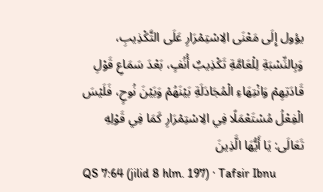يؤول إِلَى مَعْنَى الِاسْتِمْرَارِ عَلَى التَّكْذِيبِ، وَبِالنِّسْبَةِ لِلْعَامَّةِ تَكْذِيبٌ أُنُفٍ، بَعْدَ سَمَاعِ قَوْلِ قَادَتِهِمْ وَانْتِهَاءِ الْمُجَادَلَةِ بَيْنَهُمْ وَبَيْنَ نُوحٍ، فَلَيْسَ الْفِعْلُ مُسْتَعْمَلًا فِي الِاسْتِمْرَارِ كَمَا فِي قَوْلِهِ تَعَالَى: يَا أَيُّهَا الَّذِينَ
QS 7:64 (jilid 8 hlm. 197) · Tafsir Ibnu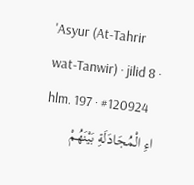'Asyur (At-Tahrir wat-Tanwir) · jilid 8 · hlm. 197 · #120924
اءِ الْمُجَادَلَةِ بَيْنَهُمْ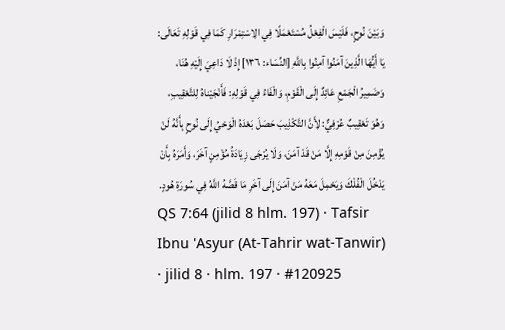وَبَيْنَ نُوحٍ، فَلَيْسَ الْفِعْلُ مُسْتَعْمَلًا فِي الِاسْتِمْرَارِ كَمَا فِي قَوْلِهِ تَعَالَى: يَا أَيُّهَا الَّذِينَ آمَنُوا آمِنُوا بِاللَّهِ [النِّسَاء: ١٣٦] إِذْ لَا دَاعِيَ إِلَيْهِ هُنَا، وَضَمِيرُ الْجَمْعِ عَائِدٌ إِلَى الْقَوْمِ، وَالْفَاءُ فِي قَوْلِهِ: فَأَنْجَيْناهُ لِلتَّعْقِيبِ، وَهُوَ تَعْقِيبٌ عُرْفِيٌّ: لِأَنَّ التَّكْذِيبَ حَصَلَ بَعْدَهُ الْوَحْيُ إِلَى نُوحٍ بِأَنَّهُ لَنْ يُؤْمِنَ مِنْ قَوْمِهِ إِلَّا مَنْ قَدْ آمَنَ، وَلَا يُرْجَى زِيَادَةُ مُؤْمِنٍ آخَرَ، وَأَمَرَهُ بِأَنْ يَدْخُلَ الْفُلْكَ وَيَحْمِلَ مَعَهُ مَنْ آمَنَ إِلَى آخَرِ مَا قَصَّهُ اللَّهُ فِي سُورَةِ هُودٍ.
QS 7:64 (jilid 8 hlm. 197) · Tafsir Ibnu 'Asyur (At-Tahrir wat-Tanwir) · jilid 8 · hlm. 197 · #120925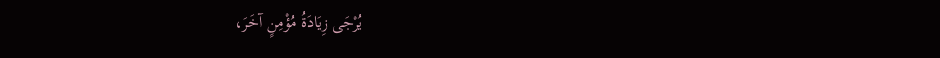يُرْجَى زِيَادَةُ مُؤْمِنٍ آخَرَ،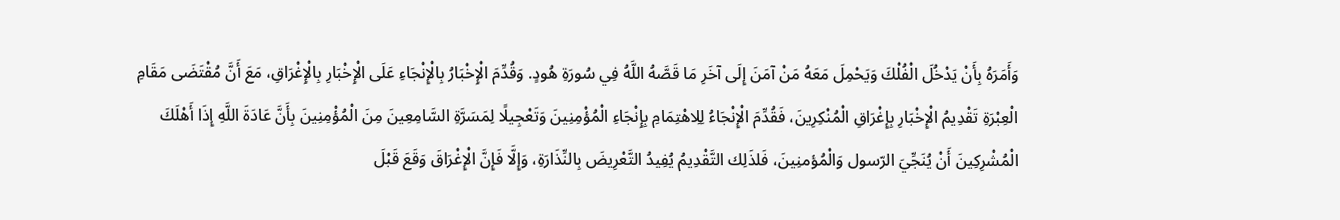وَأَمَرَهُ بِأَنْ يَدْخُلَ الْفُلْكَ وَيَحْمِلَ مَعَهُ مَنْ آمَنَ إِلَى آخَرِ مَا قَصَّهُ اللَّهُ فِي سُورَةِ هُودٍ. وَقُدِّمَ الْإِخْبَارُ بِالْإِنْجَاءِ عَلَى الْإِخْبَارِ بِالْإِغْرَاقِ، مَعَ أَنَّ مُقْتَضَى مَقَامِ الْعِبْرَةِ تَقْدِيمُ الْإِخْبَارِ بِإِغْرَاقِ الْمُنْكِرِينَ، فَقُدِّمَ الْإِنْجَاءُ لِلِاهْتِمَامِ بِإِنْجَاءِ الْمُؤْمِنِينَ وَتَعْجِيلًا لِمَسَرَّةِ السَّامِعِينَ مِنَ الْمُؤْمِنِينَ بِأَنَّ عَادَةَ اللَّهِ إِذَا أَهْلَكَ الْمُشْرِكِينَ أَنْ يُنَجِّيَ الرّسول وَالْمُؤمنِينَ، فَلذَلِك التَّقْدِيمُ يُفِيدُ التَّعْرِيضَ بِالنِّذَارَةِ، وَإِلَّا فَإِنَّ الْإِغْرَاقَ وَقَعَ قَبْلَ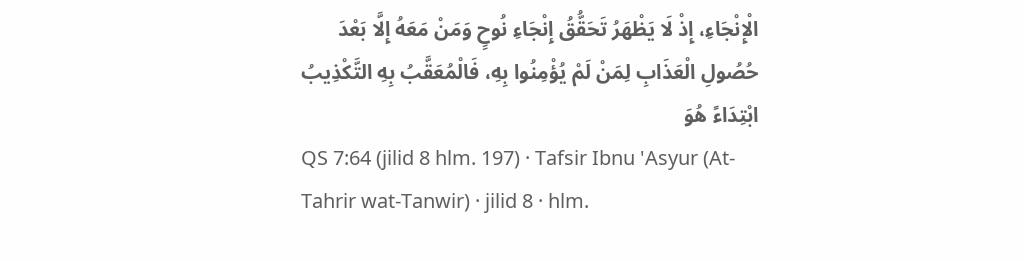الْإِنْجَاءِ، إِذْ لَا يَظْهَرُ تَحَقُّقُ إِنْجَاءِ نُوحٍ وَمَنْ مَعَهُ إِلَّا بَعْدَ حُصُولِ الْعَذَابِ لِمَنْ لَمْ يُؤْمِنُوا بِهِ، فَالْمُعَقَّبُ بِهِ التَّكْذِيبُ ابْتِدَاءً هُوَ
QS 7:64 (jilid 8 hlm. 197) · Tafsir Ibnu 'Asyur (At-Tahrir wat-Tanwir) · jilid 8 · hlm.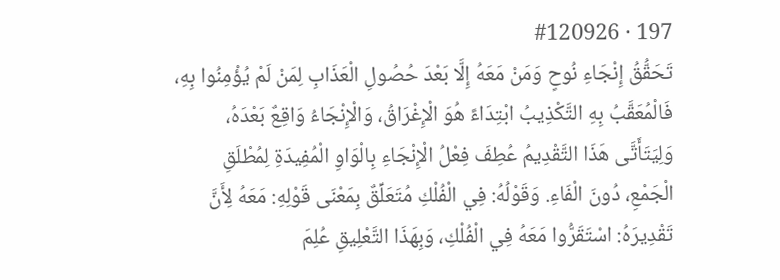197 · #120926
تَحَقُّقُ إِنْجَاءِ نُوحٍ وَمَنْ مَعَهُ إِلَّا بَعْدَ حُصُولِ الْعَذَابِ لِمَنْ لَمْ يُؤْمِنُوا بِهِ، فَالْمُعَقَّبُ بِهِ التَّكْذِيبُ ابْتِدَاءً هُوَ الْإِغْرَاقُ، وَالْإِنْجَاءُ وَاقِعٌ بَعْدَهُ، وَلِيَتَأَتَّى هَذَا التَّقْدِيمُ عُطِفَ فِعْلُ الْإِنْجَاءِ بِالْوَاوِ الْمُفِيدَةِ لِمُطْلَقِ الْجَمْعِ، دُونَ الْفَاءِ. وَقَوْلُهُ: فِي الْفُلْكِ مُتَعَلِّقٌ بِمَعْنَى قَوْلِهِ: مَعَهُ لِأَنَّ تَقْدِيرَهُ: اسْتَقَرُّوا مَعَهُ فِي الْفُلْكِ، وَبِهَذَا التَّعْلِيقِ عُلِمَ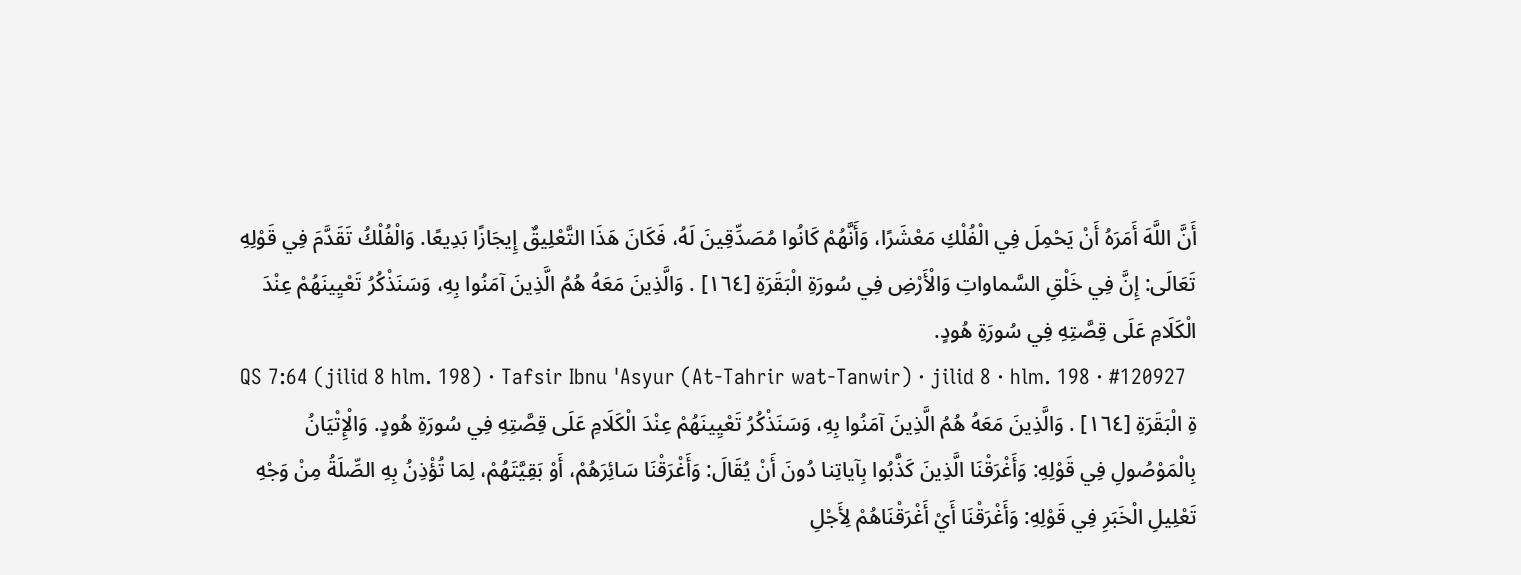أَنَّ اللَّهَ أَمَرَهُ أَنْ يَحْمِلَ فِي الْفُلْكِ مَعْشَرًا، وَأَنَّهُمْ كَانُوا مُصَدِّقِينَ لَهُ، فَكَانَ هَذَا التَّعْلِيقٌ إِيجَازًا بَدِيعًا. وَالْفُلْكُ تَقَدَّمَ فِي قَوْلِهِ تَعَالَى: إِنَّ فِي خَلْقِ السَّماواتِ وَالْأَرْضِ فِي سُورَةِ الْبَقَرَةِ [١٦٤] . وَالَّذِينَ مَعَهُ هُمُ الَّذِينَ آمَنُوا بِهِ، وَسَنَذْكُرُ تَعْيِينَهُمْ عِنْدَ الْكَلَامِ عَلَى قِصَّتِهِ فِي سُورَةِ هُودٍ.
QS 7:64 (jilid 8 hlm. 198) · Tafsir Ibnu 'Asyur (At-Tahrir wat-Tanwir) · jilid 8 · hlm. 198 · #120927
ةِ الْبَقَرَةِ [١٦٤] . وَالَّذِينَ مَعَهُ هُمُ الَّذِينَ آمَنُوا بِهِ، وَسَنَذْكُرُ تَعْيِينَهُمْ عِنْدَ الْكَلَامِ عَلَى قِصَّتِهِ فِي سُورَةِ هُودٍ. وَالْإِتْيَانُ بِالْمَوْصُولِ فِي قَوْلِهِ: وَأَغْرَقْنَا الَّذِينَ كَذَّبُوا بِآياتِنا دُونَ أَنْ يُقَالَ: وَأَغْرَقْنَا سَائِرَهُمْ، أَوْ بَقِيَّتَهُمْ، لِمَا تُؤْذِنُ بِهِ الصِّلَةُ مِنْ وَجْهِ تَعْلِيلِ الْخَبَرِ فِي قَوْلِهِ: وَأَغْرَقْنَا أَيْ أَغْرَقْنَاهُمْ لِأَجْلِ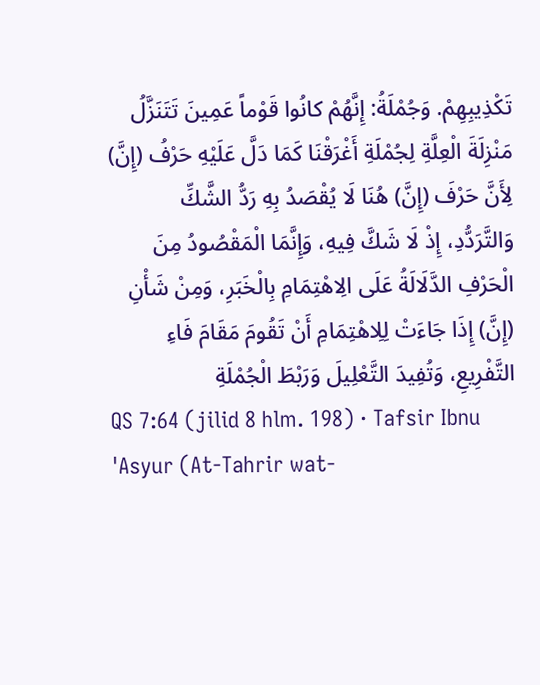تَكْذِيبِهِمْ. وَجُمْلَةُ: إِنَّهُمْ كانُوا قَوْماً عَمِينَ تَتَنَزَّلُ مَنْزِلَةَ الْعِلَّةِ لِجُمْلَةِ أَغْرَقْنَا كَمَا دَلَّ عَلَيْهِ حَرْفُ (إِنَّ) لِأَنَّ حَرْفَ (إِنَّ) هُنَا لَا يُقْصَدُ بِهِ رَدُّ الشَّكِّ وَالتَّرَدُّدِ، إِذْ لَا شَكَّ فِيهِ، وَإِنَّمَا الْمَقْصُودُ مِنَ الْحَرْفِ الدَّلَالَةُ عَلَى الِاهْتِمَامِ بِالْخَبَرِ، وَمِنْ شَأْنِ (إِنَّ) إِذَا جَاءَتْ لِلِاهْتِمَامِ أَنْ تَقُومَ مَقَامَ فَاءِ التَّفْرِيعِ، وَتُفِيدَ التَّعْلِيلَ وَرَبْطَ الْجُمْلَةِ
QS 7:64 (jilid 8 hlm. 198) · Tafsir Ibnu 'Asyur (At-Tahrir wat-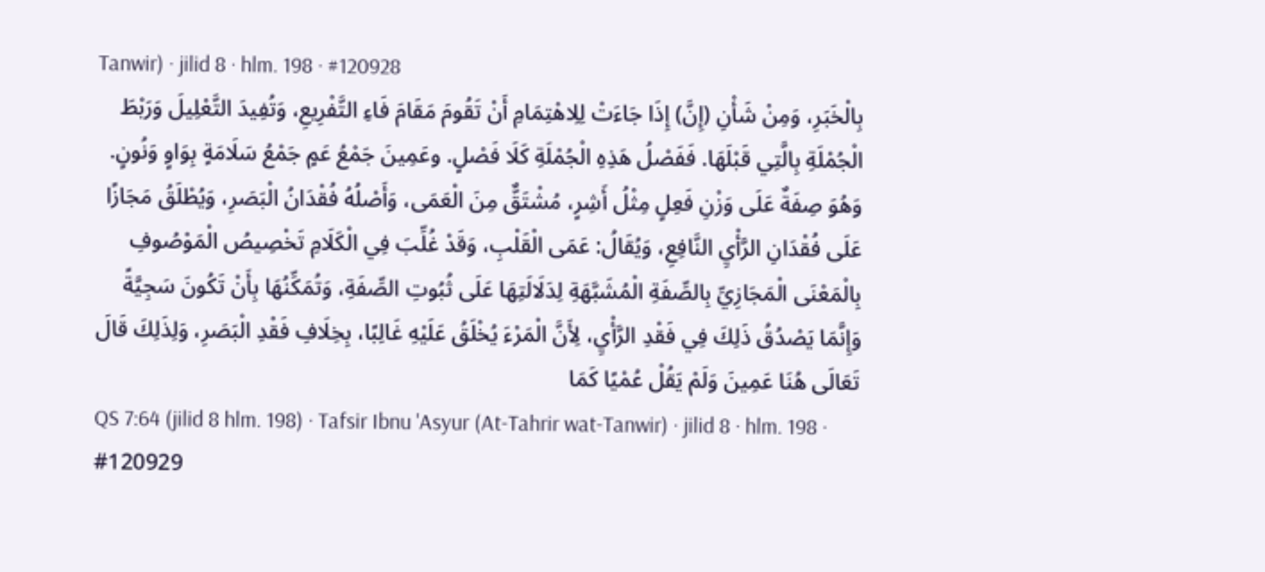Tanwir) · jilid 8 · hlm. 198 · #120928
بِالْخَبَرِ، وَمِنْ شَأْنِ (إِنَّ) إِذَا جَاءَتْ لِلِاهْتِمَامِ أَنْ تَقُومَ مَقَامَ فَاءِ التَّفْرِيعِ، وَتُفِيدَ التَّعْلِيلَ وَرَبْطَ الْجُمْلَةِ بِالَّتِي قَبْلَهَا. فَفَصْلُ هَذِهِ الْجُمْلَةِ كَلَا فَصْلٍ. وعَمِينَ جَمْعُ عَمٍ جَمْعُ سَلَامَةٍ بِوَاوٍ وَنُونٍ. وَهُوَ صِفَةٌ عَلَى وَزْنِ فَعِلٍ مِثْلُ أَشِرٍ، مُشْتَقٌّ مِنَ الْعَمَى، وَأَصْلُهُ فُقْدَانُ الْبَصَرِ، وَيُطْلَقُ مَجَازًا عَلَى فُقْدَانِ الرَّأْيِ النَّافِعِ، وَيُقَالُ: عَمَى الْقَلْبِ، وَقَدْ غُلِّبَ فِي الْكَلَامِ تَخْصِيصُ الْمَوْصُوفِ بِالْمَعْنَى الْمَجَازِيِّ بِالصِّفَةِ الْمُشَبَّهَةِ لِدَلَالَتِهَا عَلَى ثُبُوتِ الصِّفَةِ، وَتُمَكِّنُهَا بِأَنْ تَكُونَ سَجِيَّةً وَإِنَّمَا يَصْدُقُ ذَلِكَ فِي فَقْدِ الرَّأْيِ، لِأَنَّ الْمَرْءَ يُخْلَقُ عَلَيْهِ غَالِبًا، بِخِلَافِ فَقْدِ الْبَصَرِ، وَلِذَلِكَ قَالَ تَعَالَى هُنَا عَمِينَ وَلَمْ يَقُلْ عُمْيًا كَمَا
QS 7:64 (jilid 8 hlm. 198) · Tafsir Ibnu 'Asyur (At-Tahrir wat-Tanwir) · jilid 8 · hlm. 198 · #120929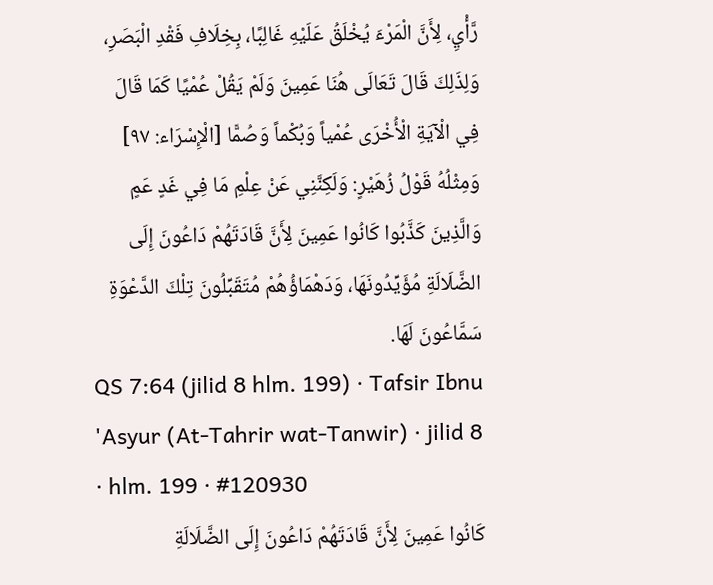رَّأْيِ، لِأَنَّ الْمَرْءَ يُخْلَقُ عَلَيْهِ غَالِبًا، بِخِلَافِ فَقْدِ الْبَصَرِ، وَلِذَلِكَ قَالَ تَعَالَى هُنَا عَمِينَ وَلَمْ يَقُلْ عُمْيًا كَمَا قَالَ فِي الْآيَةِ الْأُخْرَى عُمْياً وَبُكْماً وَصُمًّا [الْإِسْرَاء: ٩٧] وَمِثْلُهُ قَوْلُ زُهَيْرٍ: وَلَكِنَّنِي عَنْ عِلْمِ مَا فِي غَدٍ عَمٍ وَالَّذِينَ كَذَّبُوا كَانُوا عَمِينَ لِأَنَّ قَادَتَهُمْ دَاعُونَ إِلَى الضَّلَالَةِ مُؤَيِّدُونَهَا، وَدَهْمَاؤُهُمْ مُتَقَبِّلُونَ تِلْكَ الدَّعْوَةِ سَمَّاعُونَ لَهَا.
QS 7:64 (jilid 8 hlm. 199) · Tafsir Ibnu 'Asyur (At-Tahrir wat-Tanwir) · jilid 8 · hlm. 199 · #120930
كَانُوا عَمِينَ لِأَنَّ قَادَتَهُمْ دَاعُونَ إِلَى الضَّلَالَةِ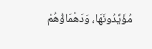مُؤَيِّدُونَهَا، وَدَهْمَاؤُهُمْ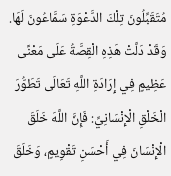مُتَقَبِّلُونَ تِلْكَ الدَّعْوَةِ سَمَّاعُونَ لَهَا. وَقَدْ دَلَّتْ هَذِهِ الْقِصَّةُ عَلَى مَعْنًى عَظِيمٍ فِي إِرَادَةِ اللَّهِ تَعَالَى تَطَوُّرَ الْخَلْقِ الْإِنْسَانِيِّ: فَإِنَّ اللَّهَ خَلَقَ الْإِنْسَانَ فِي أَحْسَنِ تَقْوِيمٍ، وَخَلَقَ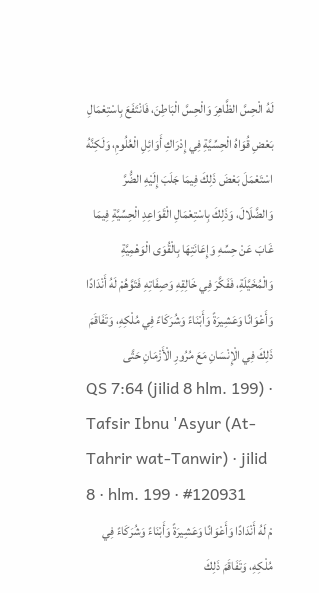لَهُ الْحِسَّ الظَّاهِرَ وَالْحِسَّ الْبَاطِنَ، فَانْتَفَعَ بِاسْتِعْمَالِ بَعْضِ قُوَاهُ الْحِسِّيَّةِ فِي إِدْرَاكِ أَوَائِلِ الْعُلُومِ، وَلَكِنَّهُ اسْتَعْمَلَ بَعْضَ ذَلِكَ فِيمَا جَلَبَ إِلَيْهِ الضُّرَّ وَالضَّلَالَ، وَذَلِكَ بِاسْتِعْمَالِ الْقَوَاعِدِ الْحِسِّيَّةِ فِيمَا غَابَ عَنْ حِسِّهِ وَإِعَانَتِهَا بِالْقُوَى الْوَهْمِيَّةِ وَالْمُخَيَّلَةِ، فَفَكَّرَ فِي خَالِقِهِ وَصِفَاتِهِ فَتَوَّهُمْ لَهُ أَنْدَادًا وَأَعْوَانًا وَعَشِيرَةً وَأَبْنَاءً وَشُرَكَاءً فِي مُلْكِهِ، وَتَفَاقَمَ ذَلِكَ فِي الْإِنْسَانِ مَعَ مُرُورِ الْأَزْمَانِ حَتَّى
QS 7:64 (jilid 8 hlm. 199) · Tafsir Ibnu 'Asyur (At-Tahrir wat-Tanwir) · jilid 8 · hlm. 199 · #120931
مْ لَهُ أَنْدَادًا وَأَعْوَانًا وَعَشِيرَةً وَأَبْنَاءً وَشُرَكَاءً فِي مُلْكِهِ، وَتَفَاقَمَ ذَلِكَ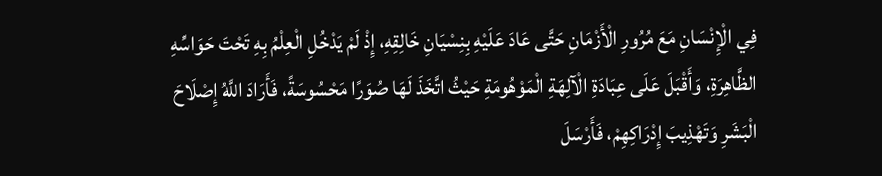فِي الْإِنْسَانِ مَعَ مُرُورِ الْأَزْمَانِ حَتَّى عَادَ عَلَيْهِ بِنِسْيَانِ خَالِقِهِ، إِذْ لَمْ يَدْخُلِ الْعِلْمُ بِهِ تَحْتَ حَوَاسِّهِ الظَّاهِرَةِ، وَأَقْبَلَ عَلَى عِبَادَةِ الْآلِهَةِ الْمَوْهُومَةِ حَيْثُ اتَّخَذَ لَهَا صُوَرًا مَحْسُوسَةً، فَأَرَادَ اللَّهُ إِصْلَاحَ الْبَشَرِ وَتَهْذِيبَ إِدْرَاكِهِمْ، فَأَرْسَلَ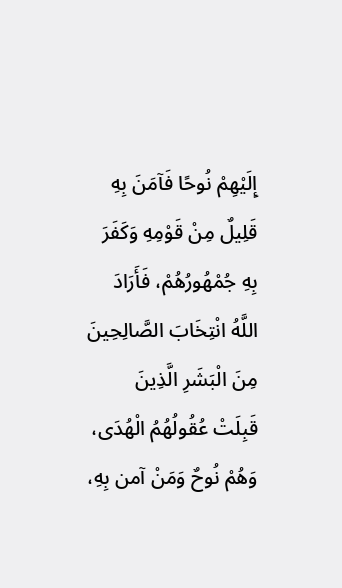إِلَيْهِمْ نُوحًا فَآمَنَ بِهِ قَلِيلٌ مِنْ قَوْمِهِ وَكَفَرَ بِهِ جُمْهُورُهُمْ، فَأَرَادَ اللَّهُ انْتِخَابَ الصَّالِحِينَ مِنَ الْبَشَرِ الَّذِينَ قَبِلَتْ عُقُولُهُمُ الْهُدَى، وَهُمْ نُوحٌ وَمَنْ آمن بِهِ،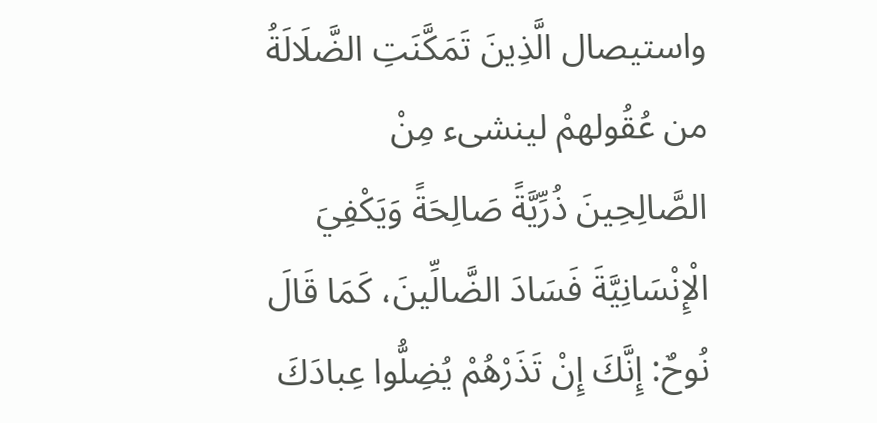واستيصال الَّذِينَ تَمَكَّنَتِ الضَّلَالَةُ من عُقُولهمْ لينشىء مِنْ الصَّالِحِينَ ذُرِّيَّةً صَالِحَةً وَيَكْفِيَ الْإِنْسَانِيَّةَ فَسَادَ الضَّالِّينَ، كَمَا قَالَ نُوحٌ: إِنَّكَ إِنْ تَذَرْهُمْ يُضِلُّوا عِبادَكَ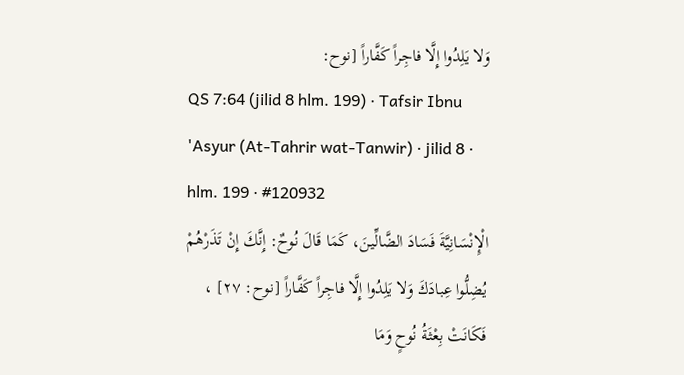وَلا يَلِدُوا إِلَّا فاجِراً كَفَّاراً [نوح:
QS 7:64 (jilid 8 hlm. 199) · Tafsir Ibnu 'Asyur (At-Tahrir wat-Tanwir) · jilid 8 · hlm. 199 · #120932
الْإِنْسَانِيَّةَ فَسَادَ الضَّالِّينَ، كَمَا قَالَ نُوحٌ: إِنَّكَ إِنْ تَذَرْهُمْ يُضِلُّوا عِبادَكَ وَلا يَلِدُوا إِلَّا فاجِراً كَفَّاراً [نوح: ٢٧] ، فَكَانَتْ بِعْثَةُ نُوحٍ وَمَا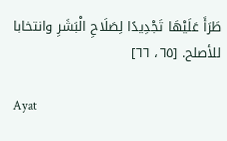طَرَأَ عَلَيْهَا تَجْدِيدًا لِصَلَاحِ الْبَشَرِ وانتخابا للأصلح. [٦٥، ٦٦]

Ayat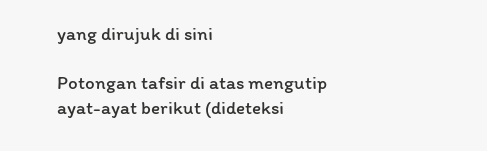yang dirujuk di sini

Potongan tafsir di atas mengutip ayat-ayat berikut (dideteksi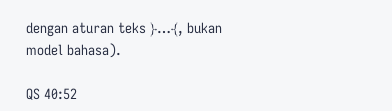dengan aturan teks ﴿…﴾, bukan model bahasa).

QS 40:52